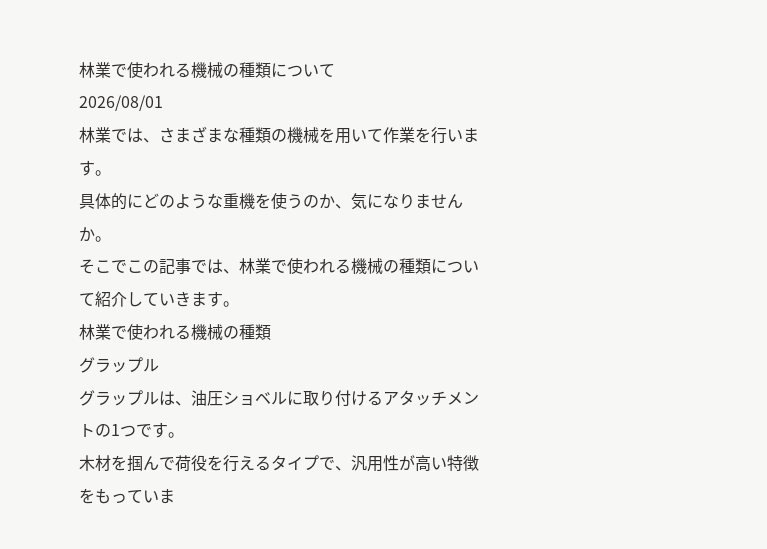林業で使われる機械の種類について
2026/08/01
林業では、さまざまな種類の機械を用いて作業を行います。
具体的にどのような重機を使うのか、気になりませんか。
そこでこの記事では、林業で使われる機械の種類について紹介していきます。
林業で使われる機械の種類
グラップル
グラップルは、油圧ショベルに取り付けるアタッチメントの1つです。
木材を掴んで荷役を行えるタイプで、汎用性が高い特徴をもっていま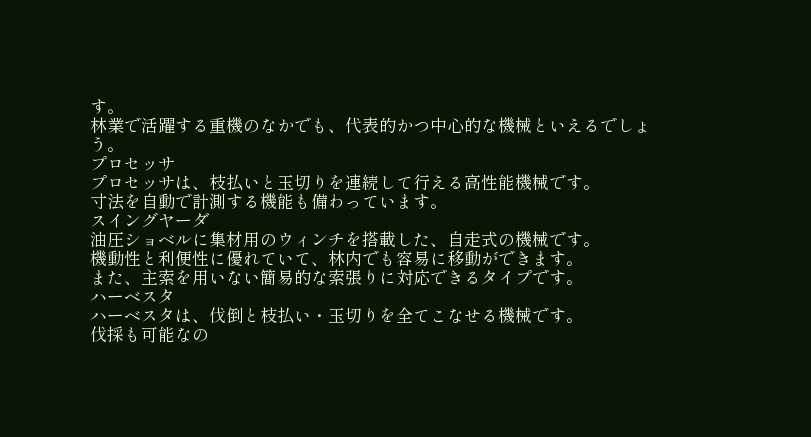す。
林業で活躍する重機のなかでも、代表的かつ中心的な機械といえるでしょう。
プロセッサ
プロセッサは、枝払いと玉切りを連続して行える高性能機械です。
寸法を自動で計測する機能も備わっています。
スイングヤーダ
油圧ショベルに集材用のウィンチを搭載した、自走式の機械です。
機動性と利便性に優れていて、林内でも容易に移動ができます。
また、主索を用いない簡易的な索張りに対応できるタイプです。
ハーベスタ
ハーベスタは、伐倒と枝払い・玉切りを全てこなせる機械です。
伐採も可能なの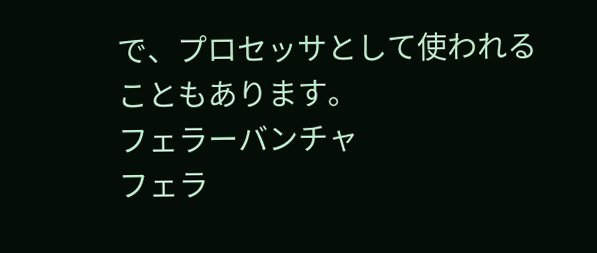で、プロセッサとして使われることもあります。
フェラーバンチャ
フェラ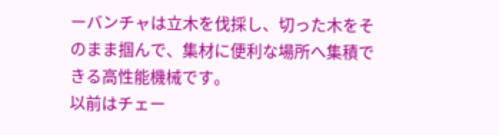ーバンチャは立木を伐採し、切った木をそのまま掴んで、集材に便利な場所へ集積できる高性能機械です。
以前はチェー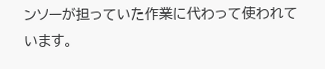ンソーが担っていた作業に代わって使われています。